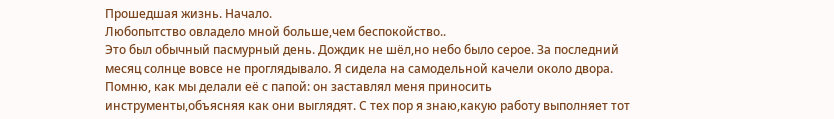Прошедшая жизнь. Начало.
Любопытство овладело мной больше,чем беспокойство..
Это был обычный пасмурный день. Дождик не шёл,но небо было серое. За последний месяц солнце вовсе не проглядывало. Я сидела на самодельной качели около двора. Помню, как мы делали её с папой: он заставлял меня приносить инструменты,объясняя как они выглядят. С тех пор я знаю,какую работу выполняет тот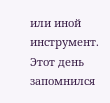или иной инструмент. Этот день запомнился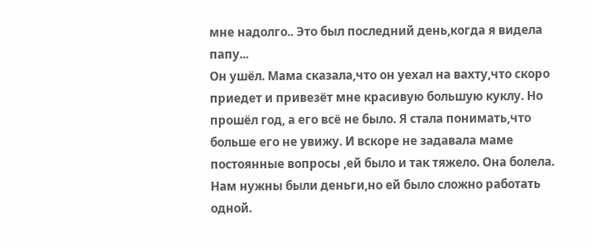мне надолго.. Это был последний день,когда я видела папу...
Он ушёл. Мама сказала,что он уехал на вахту,что скоро приедет и привезёт мне красивую большую куклу. Но прошёл год, а его всё не было. Я стала понимать,что больше его не увижу. И вскоре не задавала маме постоянные вопросы ,ей было и так тяжело. Она болела. Нам нужны были деньги,но ей было сложно работать одной.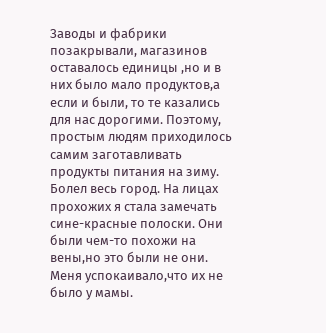Заводы и фабрики позакрывали, магазинов оставалось единицы ,но и в них было мало продуктов,а если и были, то те казались для нас дорогими. Поэтому, простым людям приходилось самим заготавливать продукты питания на зиму.
Болел весь город. На лицах прохожих я стала замечать сине-красные полоски. Они были чем-то похожи на вены,но это были не они. Меня успокаивало,что их не было у мамы.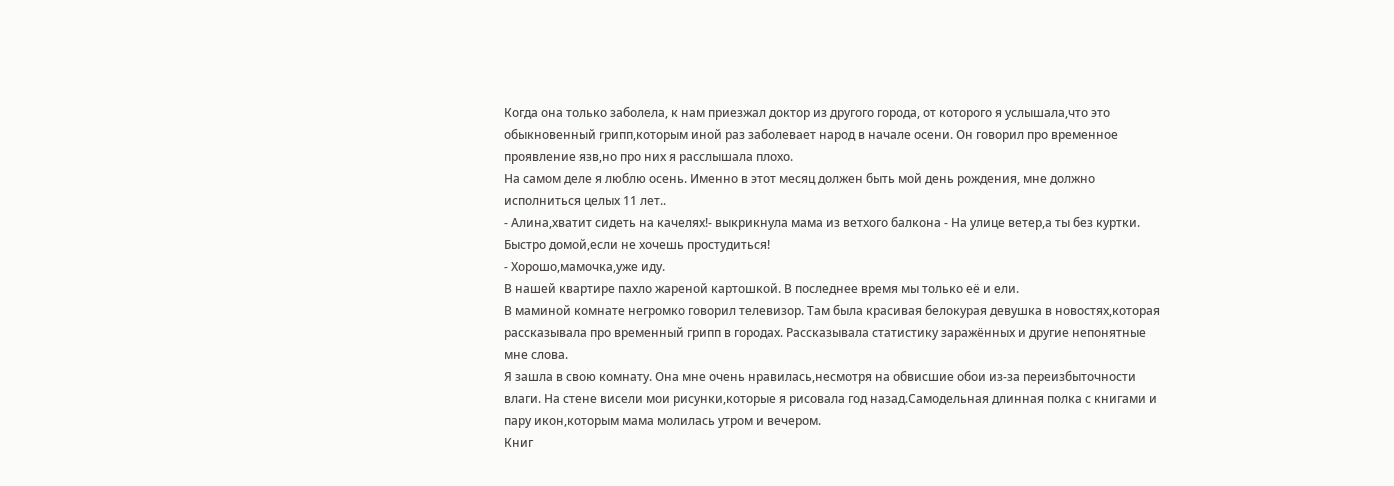Когда она только заболела, к нам приезжал доктор из другого города, от которого я услышала,что это обыкновенный грипп,которым иной раз заболевает народ в начале осени. Он говорил про временное проявление язв,но про них я расслышала плохо.
На самом деле я люблю осень. Именно в этот месяц должен быть мой день рождения, мне должно исполниться целых 11 лет..
- Алина,хватит сидеть на качелях!- выкрикнула мама из ветхого балкона - На улице ветер,а ты без куртки. Быстро домой,если не хочешь простудиться!
- Хорошо,мамочка,уже иду.
В нашей квартире пахло жареной картошкой. В последнее время мы только её и ели.
В маминой комнате негромко говорил телевизор. Там была красивая белокурая девушка в новостях,которая рассказывала про временный грипп в городах. Рассказывала статистику заражённых и другие непонятные мне слова.
Я зашла в свою комнату. Она мне очень нравилась,несмотря на обвисшие обои из-за переизбыточности влаги. На стене висели мои рисунки,которые я рисовала год назад.Самодельная длинная полка с книгами и пару икон,которым мама молилась утром и вечером.
Книг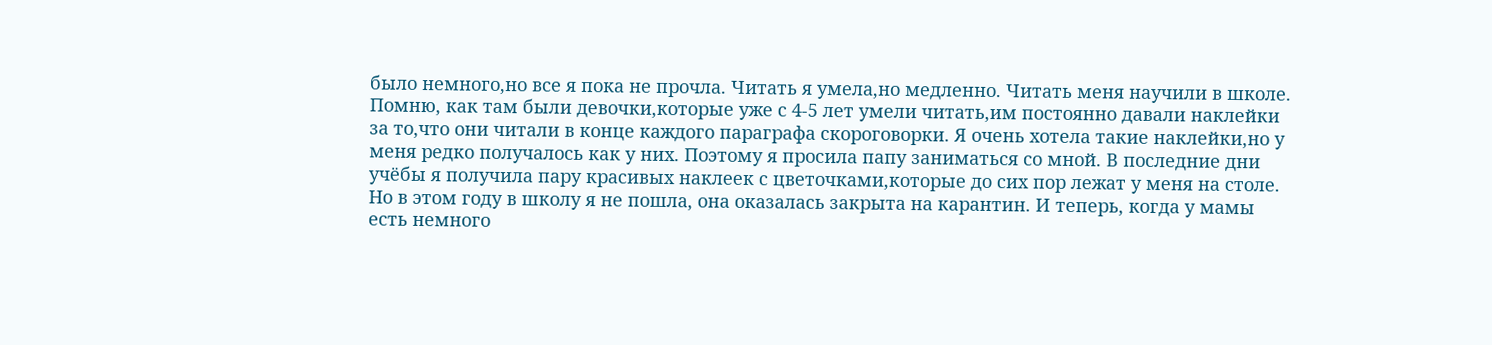было немного,но все я пока не прочла. Читать я умела,но медленно. Читать меня научили в школе. Помню, как там были девочки,которые уже с 4-5 лет умели читать,им постоянно давали наклейки за то,что они читали в конце каждого параграфа скороговорки. Я очень хотела такие наклейки,но у меня редко получалось как у них. Поэтому я просила папу заниматься со мной. В последние дни учёбы я получила пару красивых наклеек с цветочками,которые до сих пор лежат у меня на столе.
Но в этом году в школу я не пошла, она оказалась закрыта на карантин. И теперь, когда у мамы есть немного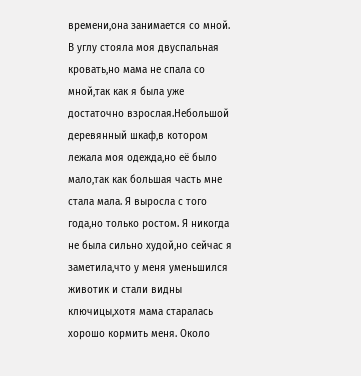времени,она занимается со мной.
В углу стояла моя двуспальная кровать,но мама не спала со мной,так как я была уже достаточно взрослая.Небольшой деревянный шкаф,в котором лежала моя одежда,но её было мало,так как большая часть мне стала мала. Я выросла с того года,но только ростом. Я никогда не была сильно худой,но сейчас я заметила,что у меня уменьшился животик и стали видны ключицы,хотя мама старалась хорошо кормить меня. Около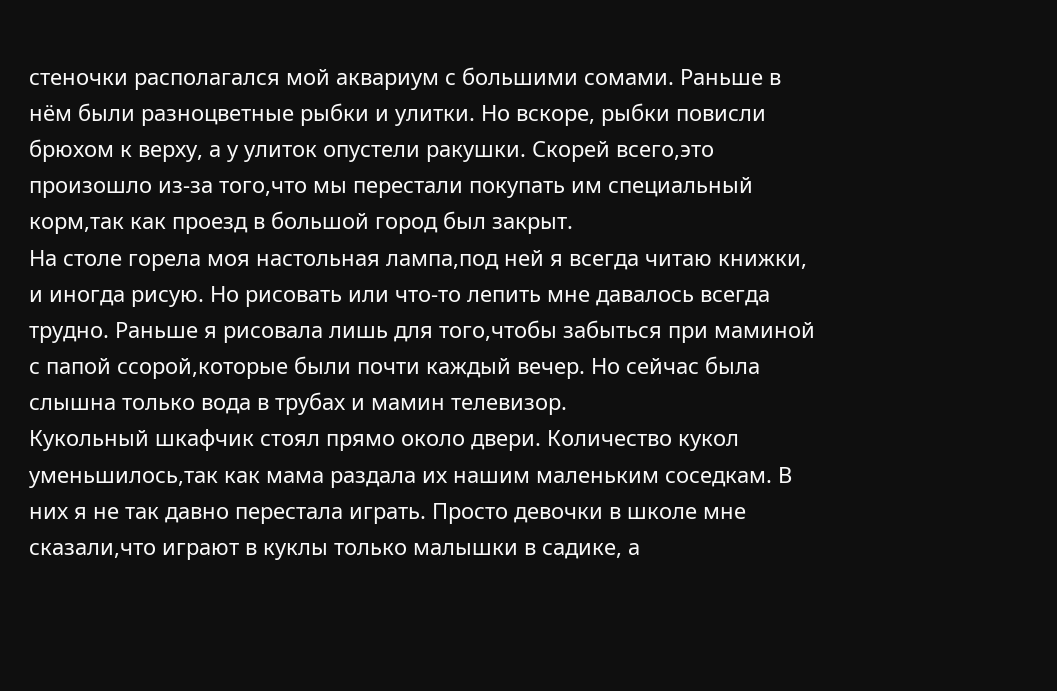стеночки располагался мой аквариум с большими сомами. Раньше в нём были разноцветные рыбки и улитки. Но вскоре, рыбки повисли брюхом к верху, а у улиток опустели ракушки. Скорей всего,это произошло из-за того,что мы перестали покупать им специальный корм,так как проезд в большой город был закрыт.
На столе горела моя настольная лампа,под ней я всегда читаю книжки, и иногда рисую. Но рисовать или что-то лепить мне давалось всегда трудно. Раньше я рисовала лишь для того,чтобы забыться при маминой с папой ссорой,которые были почти каждый вечер. Но сейчас была слышна только вода в трубах и мамин телевизор.
Кукольный шкафчик стоял прямо около двери. Количество кукол уменьшилось,так как мама раздала их нашим маленьким соседкам. В них я не так давно перестала играть. Просто девочки в школе мне сказали,что играют в куклы только малышки в садике, а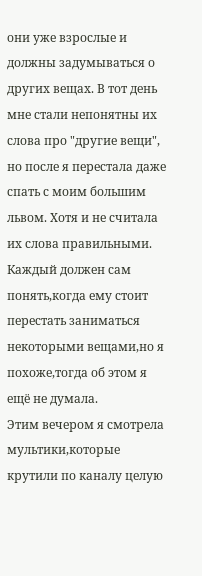они уже взрослые и должны задумываться о других вещах. В тот день мне стали непонятны их слова про "другие вещи", но после я перестала даже спать с моим большим львом. Хотя и не считала их слова правильными. Каждый должен сам понять,когда ему стоит перестать заниматься некоторыми вещами,но я похоже,тогда об этом я ещё не думала.
Этим вечером я смотрела мультики,которые крутили по каналу целую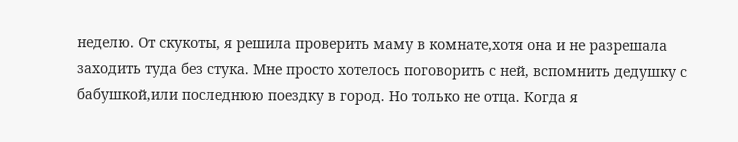неделю. От скукоты, я решила проверить маму в комнате,хотя она и не разрешала заходить туда без стука. Мне просто хотелось поговорить с ней, вспомнить дедушку с бабушкой,или последнюю поездку в город. Но только не отца. Когда я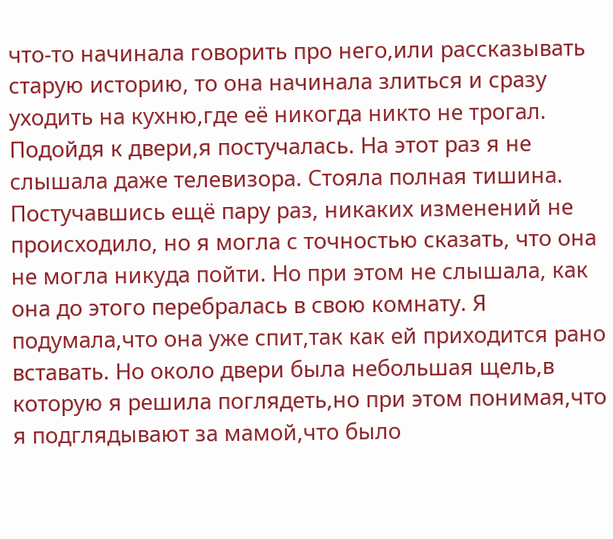что-то начинала говорить про него,или рассказывать старую историю, то она начинала злиться и сразу уходить на кухню,где её никогда никто не трогал.
Подойдя к двери,я постучалась. На этот раз я не слышала даже телевизора. Стояла полная тишина. Постучавшись ещё пару раз, никаких изменений не происходило, но я могла с точностью сказать, что она не могла никуда пойти. Но при этом не слышала, как она до этого перебралась в свою комнату. Я подумала,что она уже спит,так как ей приходится рано вставать. Но около двери была небольшая щель,в которую я решила поглядеть,но при этом понимая,что я подглядывают за мамой,что было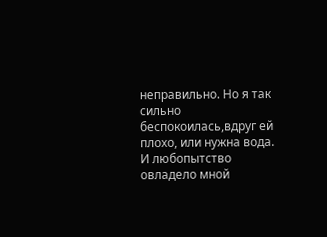неправильно. Но я так сильно беспокоилась,вдруг ей плохо, или нужна вода. И любопытство овладело мной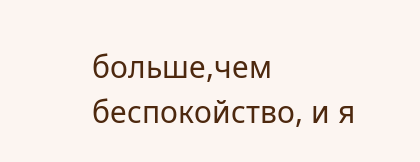больше,чем беспокойство, и я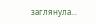заглянула...